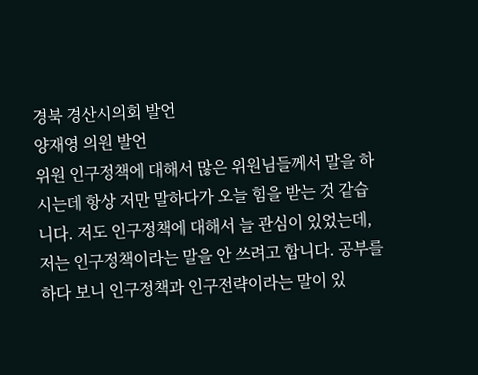경북 경산시의회 발언
양재영 의원 발언
위원 인구정책에 대해서 많은 위원님들께서 말을 하시는데 항상 저만 말하다가 오늘 힘을 받는 것 같습니다. 저도 인구정책에 대해서 늘 관심이 있었는데, 저는 인구정책이라는 말을 안 쓰려고 합니다. 공부를 하다 보니 인구정책과 인구전략이라는 말이 있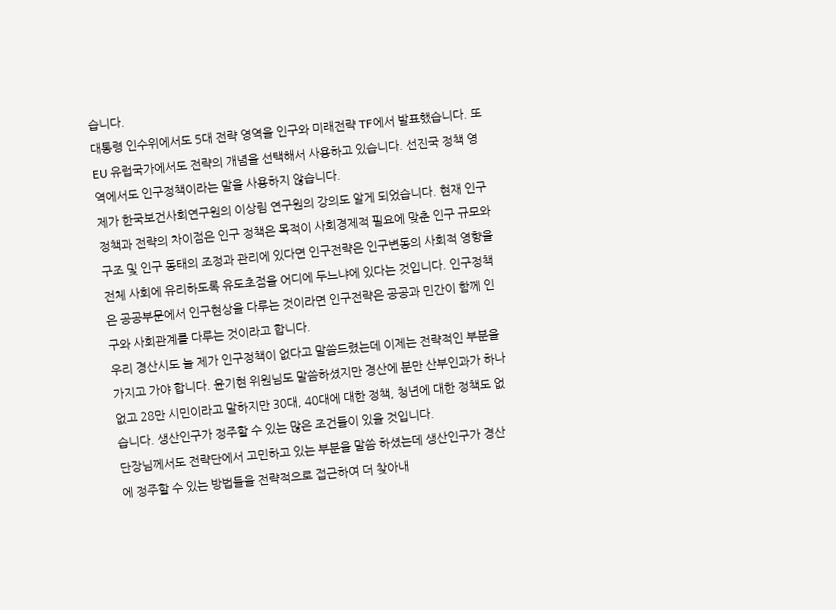습니다.
대통령 인수위에서도 5대 전략 영역을 인구와 미래전략 TF에서 발표했습니다. 또 EU 유럽국가에서도 전략의 개념을 선택해서 사용하고 있습니다. 선진국 정책 영역에서도 인구정책이라는 말을 사용하지 않습니다.
제가 한국보건사회연구원의 이상림 연구원의 강의도 알게 되었습니다. 현재 인구정책과 전략의 차이점은 인구 정책은 목적이 사회경제적 필요에 맞춘 인구 규모와 구조 및 인구 동태의 조정과 관리에 있다면 인구전략은 인구변동의 사회적 영향을 전체 사회에 유리하도록 유도초점을 어디에 두느냐에 있다는 것입니다. 인구정책은 공공부문에서 인구현상을 다루는 것이라면 인구전략은 공공과 민간이 함께 인구와 사회관계를 다루는 것이라고 합니다.
우리 경산시도 늘 제가 인구정책이 없다고 말씀드렸는데 이제는 전략적인 부분을 가지고 가야 합니다. 윤기현 위원님도 말씀하셨지만 경산에 분만 산부인과가 하나 없고 28만 시민이라고 말하지만 30대, 40대에 대한 정책, 청년에 대한 정책도 없습니다. 생산인구가 정주할 수 있는 많은 조건들이 있을 것입니다.
단장님께서도 전략단에서 고민하고 있는 부분을 말씀 하셨는데 생산인구가 경산에 정주할 수 있는 방법들을 전략적으로 접근하여 더 찾아내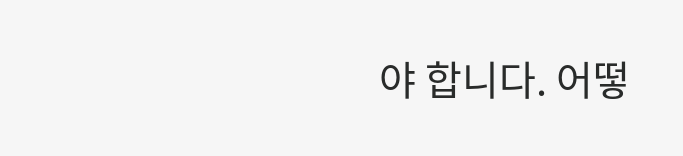야 합니다. 어떻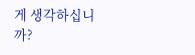게 생각하십니까?